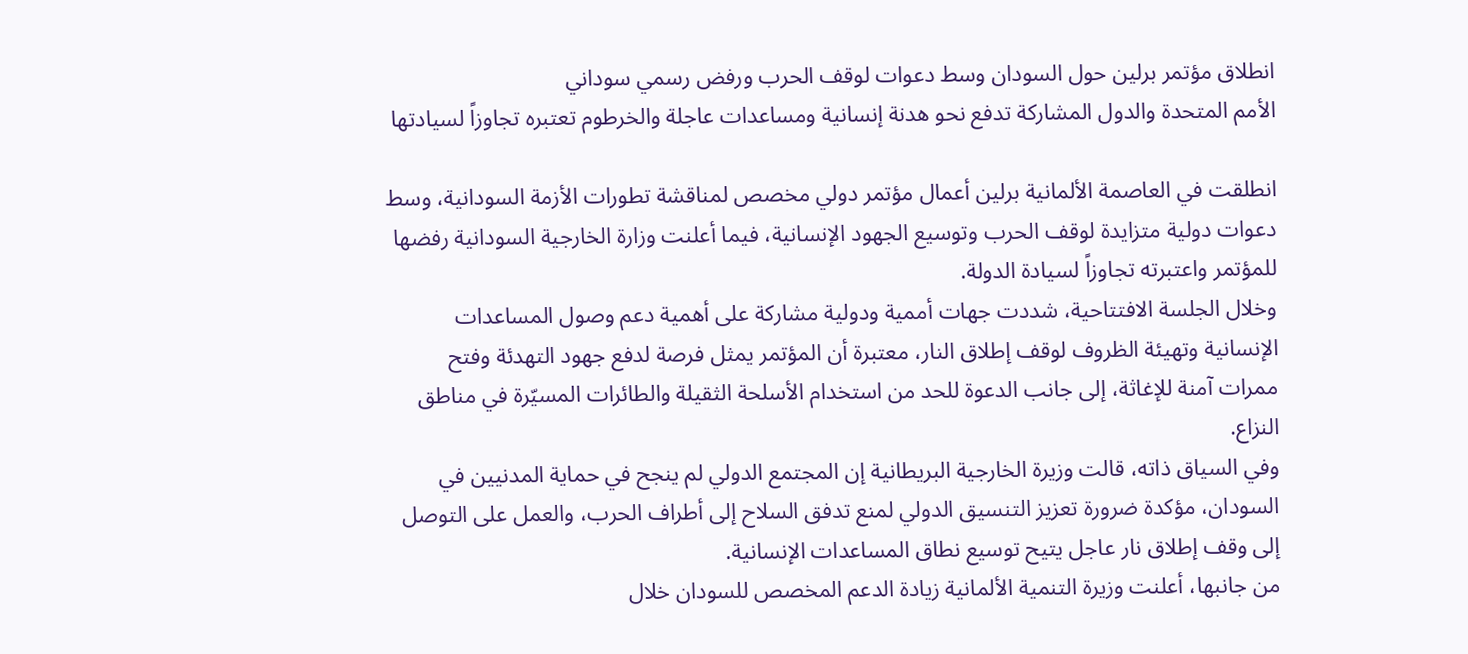انطلاق مؤتمر برلين حول السودان وسط دعوات لوقف الحرب ورفض رسمي سوداني
الأمم المتحدة والدول المشاركة تدفع نحو هدنة إنسانية ومساعدات عاجلة والخرطوم تعتبره تجاوزاً لسيادتها

انطلقت في العاصمة الألمانية برلين أعمال مؤتمر دولي مخصص لمناقشة تطورات الأزمة السودانية، وسط دعوات دولية متزايدة لوقف الحرب وتوسيع الجهود الإنسانية، فيما أعلنت وزارة الخارجية السودانية رفضها للمؤتمر واعتبرته تجاوزاً لسيادة الدولة.
وخلال الجلسة الافتتاحية، شددت جهات أممية ودولية مشاركة على أهمية دعم وصول المساعدات الإنسانية وتهيئة الظروف لوقف إطلاق النار، معتبرة أن المؤتمر يمثل فرصة لدفع جهود التهدئة وفتح ممرات آمنة للإغاثة، إلى جانب الدعوة للحد من استخدام الأسلحة الثقيلة والطائرات المسيّرة في مناطق النزاع.
وفي السياق ذاته، قالت وزيرة الخارجية البريطانية إن المجتمع الدولي لم ينجح في حماية المدنيين في السودان، مؤكدة ضرورة تعزيز التنسيق الدولي لمنع تدفق السلاح إلى أطراف الحرب، والعمل على التوصل إلى وقف إطلاق نار عاجل يتيح توسيع نطاق المساعدات الإنسانية.
من جانبها، أعلنت وزيرة التنمية الألمانية زيادة الدعم المخصص للسودان خلال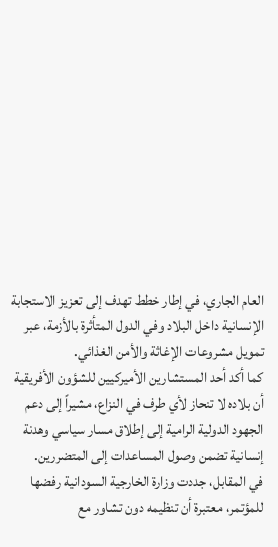العام الجاري، في إطار خطط تهدف إلى تعزيز الاستجابة الإنسانية داخل البلاد وفي الدول المتأثرة بالأزمة، عبر تمويل مشروعات الإغاثة والأمن الغذائي.
كما أكد أحد المستشارين الأميركيين للشؤون الأفريقية أن بلاده لا تنحاز لأي طرف في النزاع، مشيراً إلى دعم الجهود الدولية الرامية إلى إطلاق مسار سياسي وهدنة إنسانية تضمن وصول المساعدات إلى المتضررين.
في المقابل، جددت وزارة الخارجية السودانية رفضها للمؤتمر، معتبرة أن تنظيمه دون تشاور مع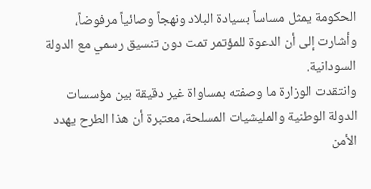الحكومة يمثل مساساً بسيادة البلاد ونهجاً وصائياً مرفوضاً، وأشارت إلى أن الدعوة للمؤتمر تمت دون تنسيق رسمي مع الدولة السودانية.
وانتقدت الوزارة ما وصفته بمساواة غير دقيقة بين مؤسسات الدولة الوطنية والمليشيات المسلحة، معتبرة أن هذا الطرح يهدد الأمن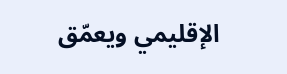الإقليمي ويعمّق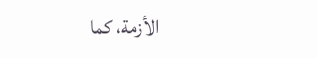الأزمة، كما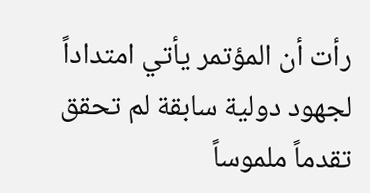رأت أن المؤتمر يأتي امتداداً لجهود دولية سابقة لم تحقق تقدماً ملموساً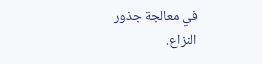في معالجة جذور النزاع.